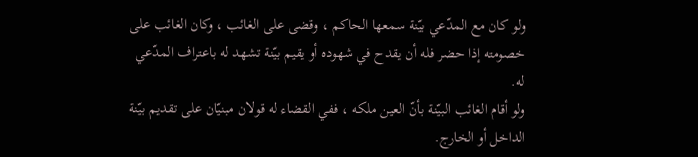ولو كان مع المدّعي بيّنة سمعها الحاكم ، وقضى على الغائب ، وكان الغائب على خصومته إذا حضر فله أن يقدح في شهوده أو يقيم بيّنة تشهد له باعتراف المدّعي له.
ولو أقام الغائب البيّنة بأنّ العين ملكه ، ففي القضاء له قولان مبنيّان على تقديم بيّنة الداخل أو الخارج.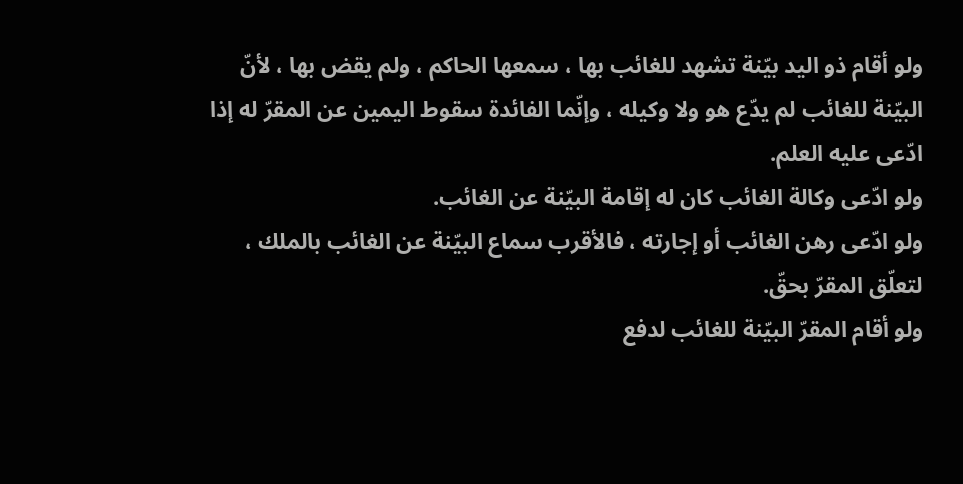ولو أقام ذو اليد بيّنة تشهد للغائب بها ، سمعها الحاكم ، ولم يقض بها ، لأنّ البيّنة للغائب لم يدّع هو ولا وكيله ، وإنّما الفائدة سقوط اليمين عن المقرّ له إذا ادّعى عليه العلم.
ولو ادّعى وكالة الغائب كان له إقامة البيّنة عن الغائب.
ولو ادّعى رهن الغائب أو إجارته ، فالأقرب سماع البيّنة عن الغائب بالملك ، لتعلّق المقرّ بحقّ.
ولو أقام المقرّ البيّنة للغائب لدفع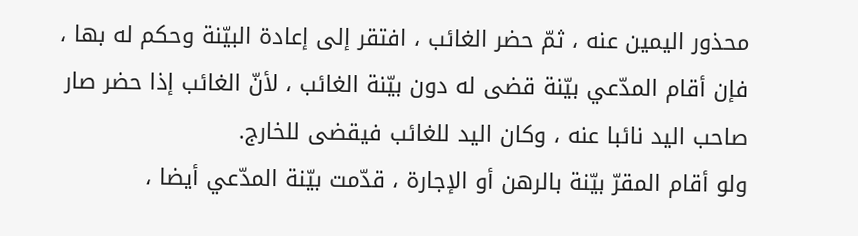محذور اليمين عنه ، ثمّ حضر الغائب ، افتقر إلى إعادة البيّنة وحكم له بها ، فإن أقام المدّعي بيّنة قضى له دون بيّنة الغائب ، لأنّ الغائب إذا حضر صار صاحب اليد نائبا عنه ، وكان اليد للغائب فيقضى للخارج.
ولو أقام المقرّ بيّنة بالرهن أو الإجارة ، قدّمت بيّنة المدّعي أيضا ،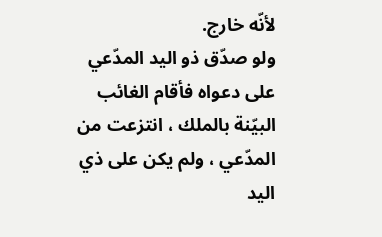لأنّه خارج.
ولو صدّق ذو اليد المدّعي على دعواه فأقام الغائب البيّنة بالملك ، انتزعت من المدّعي ، ولم يكن على ذي اليد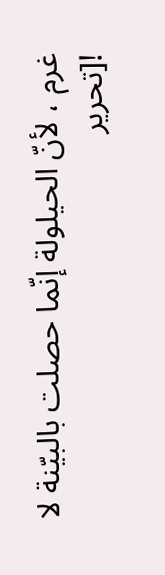غرم ، لأنّ الحيلولة إنّما حصلت بالبيّنة لا
![تحرير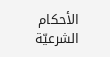الأحكام الشرعيّة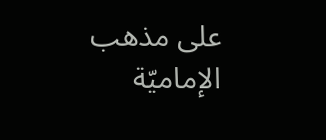على مذهب الإماميّة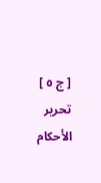[ ج ٥ ] تحرير الأحكام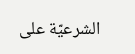الشرعيّة على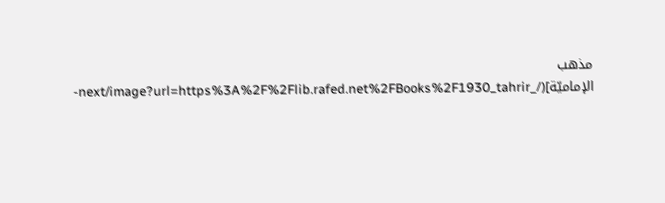مذهب الإماميّة](/_next/image?url=https%3A%2F%2Flib.rafed.net%2FBooks%2F1930_tahrir-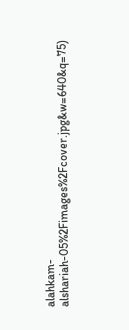alahkam-alshariah-05%2Fimages%2Fcover.jpg&w=640&q=75)